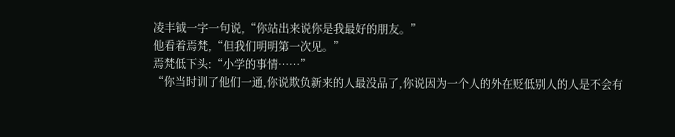凌丰钺一字一句说,“你站出来说你是我最好的朋友。”
他看着焉梵,“但我们明明第一次见。”
焉梵低下头:“小学的事情……”
“你当时训了他们一通,你说欺负新来的人最没品了,你说因为一个人的外在贬低别人的人是不会有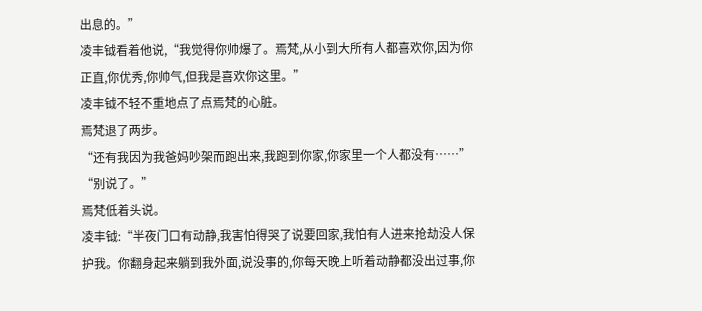出息的。”
凌丰钺看着他说,“我觉得你帅爆了。焉梵,从小到大所有人都喜欢你,因为你正直,你优秀,你帅气,但我是喜欢你这里。”
凌丰钺不轻不重地点了点焉梵的心脏。
焉梵退了两步。
“还有我因为我爸妈吵架而跑出来,我跑到你家,你家里一个人都没有……”
“别说了。”
焉梵低着头说。
凌丰钺:“半夜门口有动静,我害怕得哭了说要回家,我怕有人进来抢劫没人保护我。你翻身起来躺到我外面,说没事的,你每天晚上听着动静都没出过事,你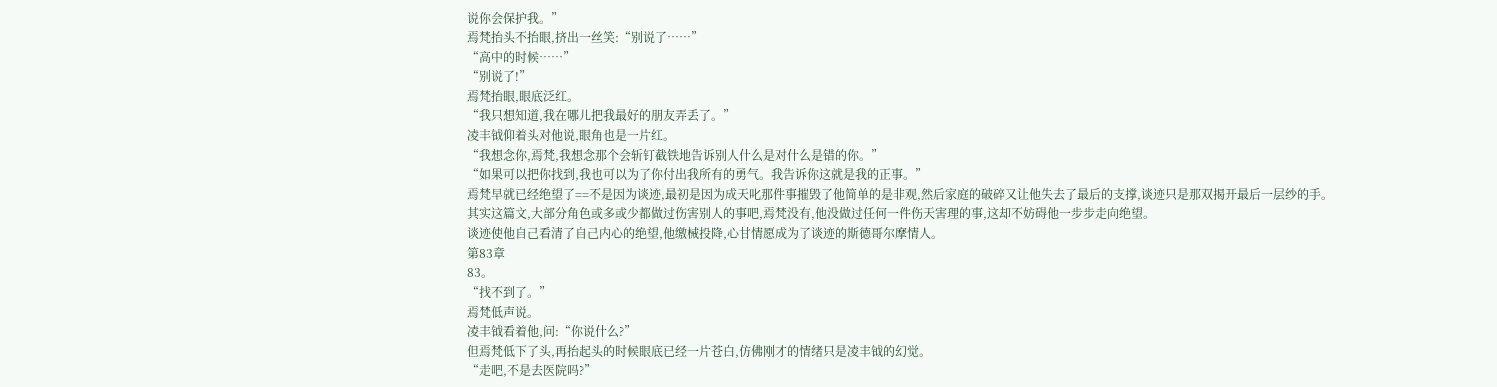说你会保护我。”
焉梵抬头不抬眼,挤出一丝笑:“别说了……”
“高中的时候……”
“别说了!”
焉梵抬眼,眼底泛红。
“我只想知道,我在哪儿把我最好的朋友弄丢了。”
凌丰钺仰着头对他说,眼角也是一片红。
“我想念你,焉梵,我想念那个会斩钉截铁地告诉别人什么是对什么是错的你。”
“如果可以把你找到,我也可以为了你付出我所有的勇气。我告诉你这就是我的正事。”
焉梵早就已经绝望了==不是因为谈迹,最初是因为成天叱那件事摧毁了他简单的是非观,然后家庭的破碎又让他失去了最后的支撑,谈迹只是那双揭开最后一层纱的手。
其实这篇文,大部分角色或多或少都做过伤害别人的事吧,焉梵没有,他没做过任何一件伤天害理的事,这却不妨碍他一步步走向绝望。
谈迹使他自己看清了自己内心的绝望,他缴械投降,心甘情愿成为了谈迹的斯德哥尔摩情人。
第83章
83。
“找不到了。”
焉梵低声说。
凌丰钺看着他,问:“你说什么?”
但焉梵低下了头,再抬起头的时候眼底已经一片苍白,仿佛刚才的情绪只是凌丰钺的幻觉。
“走吧,不是去医院吗?”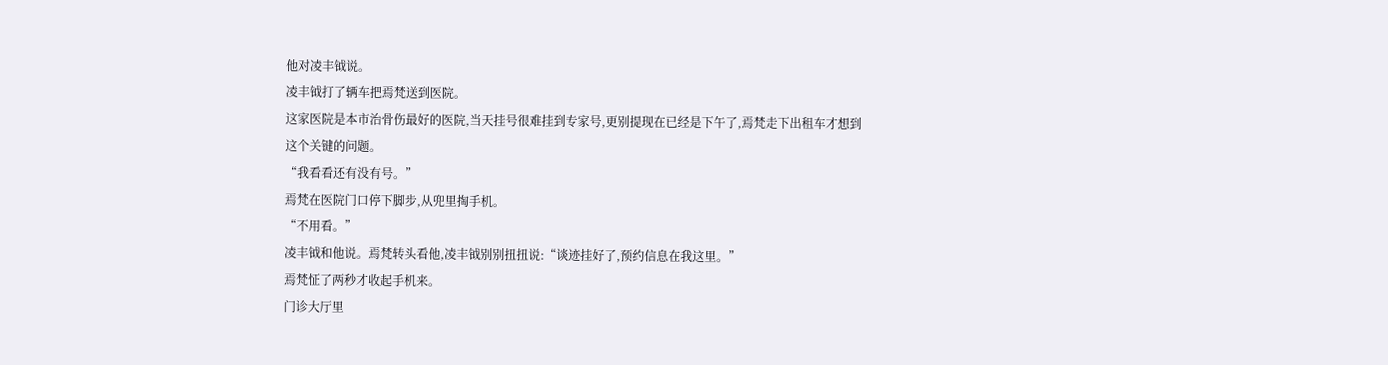他对凌丰钺说。
凌丰钺打了辆车把焉梵送到医院。
这家医院是本市治骨伤最好的医院,当天挂号很难挂到专家号,更别提现在已经是下午了,焉梵走下出租车才想到这个关键的问题。
“我看看还有没有号。”
焉梵在医院门口停下脚步,从兜里掏手机。
“不用看。”
凌丰钺和他说。焉梵转头看他,凌丰钺别别扭扭说:“谈迹挂好了,预约信息在我这里。”
焉梵怔了两秒才收起手机来。
门诊大厅里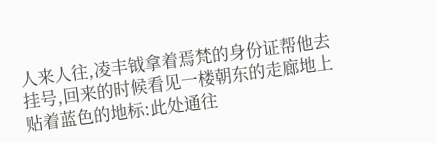人来人往,凌丰钺拿着焉梵的身份证帮他去挂号,回来的时候看见一楼朝东的走廊地上贴着蓝色的地标:此处通往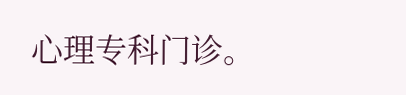心理专科门诊。